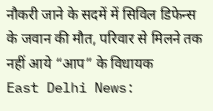नौकरी जाने के सदमें में सिविल डिफेन्स के जवान की मौत, परिवार से मिलने तक नहीं आये “आप” के विधायक
East Delhi News: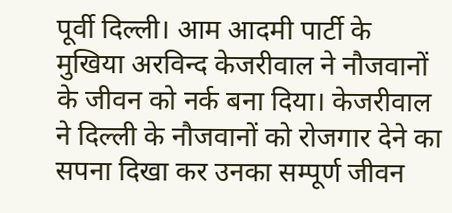पूर्वी दिल्ली। आम आदमी पार्टी के मुखिया अरविन्द केजरीवाल ने नौजवानों के जीवन को नर्क बना दिया। केजरीवाल ने दिल्ली के नौजवानों को रोजगार देने का सपना दिखा कर उनका सम्पूर्ण जीवन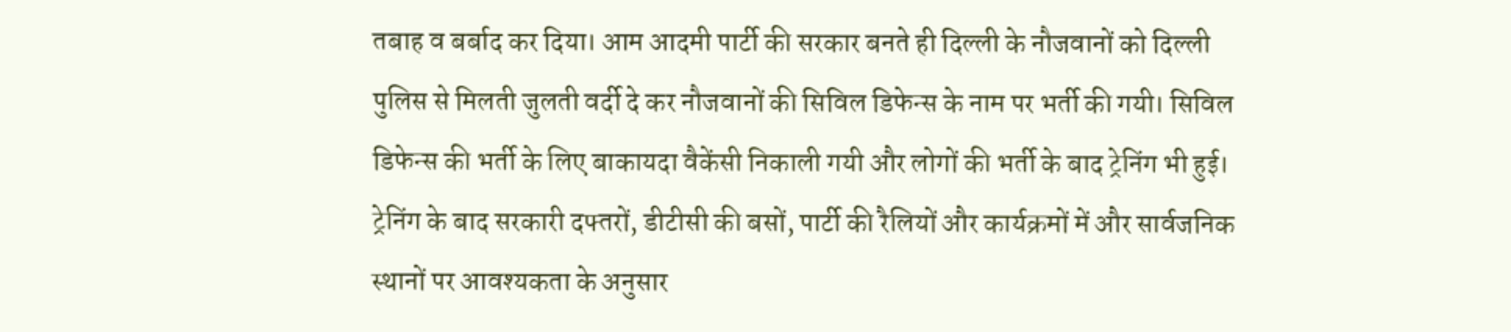तबाह व बर्बाद कर दिया। आम आदमी पार्टी की सरकार बनते ही दिल्ली के नौजवानों को दिल्ली पुलिस से मिलती जुलती वर्दी दे कर नौजवानों की सिविल डिफेन्स के नाम पर भर्ती की गयी। सिविल डिफेन्स की भर्ती के लिए बाकायदा वैकेंसी निकाली गयी और लोगों की भर्ती के बाद ट्रेनिंग भी हुई। ट्रेनिंग के बाद सरकारी दफ्तरों, डीटीसी की बसों, पार्टी की रैलियों और कार्यक्रमों में और सार्वजनिक स्थानों पर आवश्यकता के अनुसार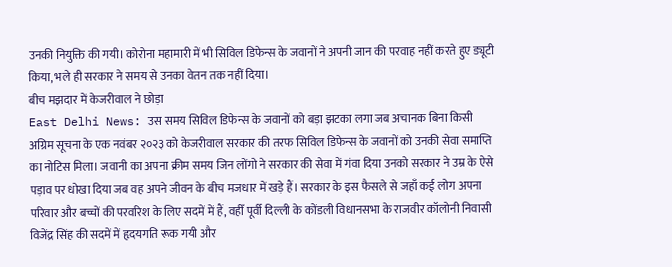उनकी नियुक्ति की गयी। कोरोना महामारी में भी सिविल डिफेन्स के जवानों ने अपनी जान की परवाह नहीं करते हुए ड्यूटी किया, भले ही सरकार ने समय से उनका वेतन तक नहीं दिया।
बीच मझदार में केजरीवाल ने छोड़ा
East Delhi News: उस समय सिविल डिफेन्स के जवानों को बड़ा झटका लगा जब अचानक बिना किसी अग्रिम सूचना के एक नवंबर २०२३ को केजरीवाल सरकार की तरफ सिविल डिफेन्स के जवानों को उनकी सेवा समाप्ति का नोटिस मिला। जवानी का अपना क्रीम समय जिन लोंगो ने सरकार की सेवा में गंवा दिया उनको सरकार ने उम्र के ऐसे पड़ाव पर धोखा दिया जब वह अपने जीवन के बीच मजधार में खड़े हैं। सरकार के इस फैसले से जहाँ कई लोग अपना परिवार और बच्चों की परवरिश के लिए सदमें में हैं, वहीँ पूर्वी दिल्ली के कोंडली विधानसभा के राजवीर कॉलोनी निवासी विजेंद्र सिंह की सदमें में हृदयगति रूक गयी और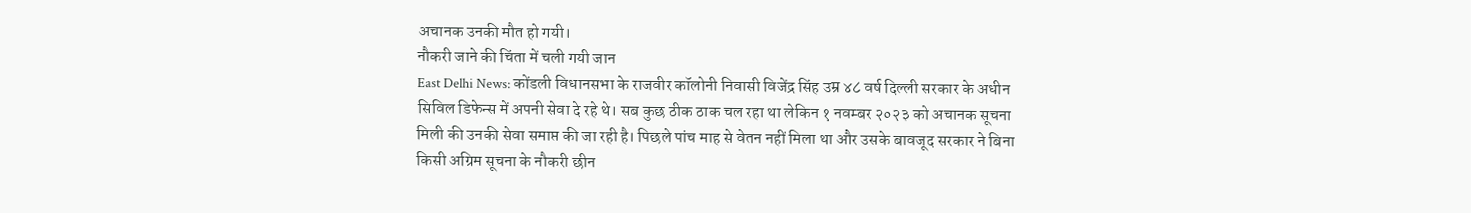अचानक उनकी मौत हो गयी।
नौकरी जाने की चिंता में चली गयी जान
East Delhi News: कोंडली विधानसभा के राजवीर कॉलोनी निवासी विजेंद्र सिंह उम्र ४८ वर्ष दिल्ली सरकार के अधीन सिविल डिफेन्स में अपनी सेवा दे रहे थे। सब कुछ ठीक ठाक चल रहा था लेकिन १ नवम्बर २०२३ को अचानक सूचना मिली की उनकी सेवा समाप्त की जा रही है। पिछले पांच माह से वेतन नहीं मिला था और उसके बावजूद सरकार ने बिना किसी अग्रिम सूचना के नौकरी छीन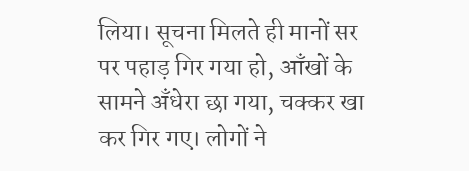लिया। सूचना मिलते ही मानों सर पर पहाड़ गिर गया हो, आँखों के सामने अँधेरा छा गया, चक्कर खा कर गिर गए। लोगों ने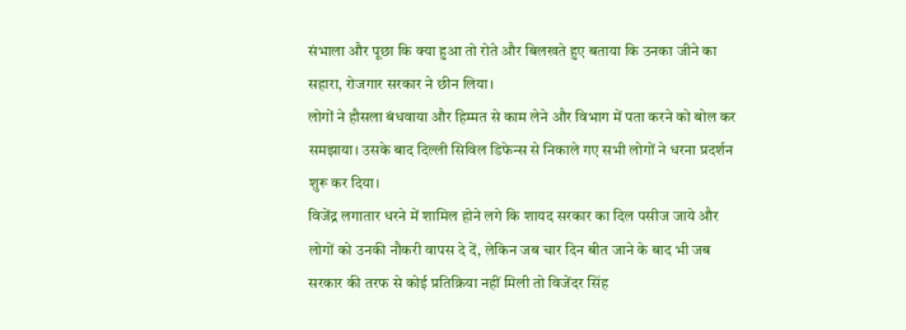संभाला और पूछा कि क्या हुआ तो रोते और बिलखते हुए बताया कि उनका जीने का सहारा, रोजगार सरकार ने छीन लिया।
लोगों ने हौसला बंधवाया और हिम्मत से काम लेने और विभाग में पता करने को बोल कर समझाया। उसके बाद दिल्ली सिविल डिफेन्स से निकाले गए सभी लोगों ने धरना प्रदर्शन शुरू कर दिया।
विजेंद्र लगातार धरने में शामिल होने लगे कि शायद सरकार का दिल पसीज जाये और लोगों को उनकी नौकरी वापस दे दें, लेकिन जब चार दिन बीत जाने के बाद भी जब सरकार की तरफ से कोई प्रतिक्रिया नहीं मिली तो विजेंदर सिंह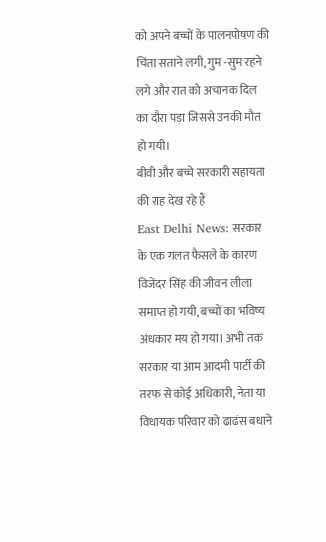को अपने बच्चों के पालनपोषण की चिंता सताने लगी, गुम -सुम रहने लगे और रात को अचानक दिल का दौरा पड़ा जिससे उनकी मौत हो गयी।
बीवी और बच्चे सरकारी सहायता की राह देख रहे हैं
East Delhi News: सरकार के एक गलत फैसले के कारण विजेंदर सिंह की जीवन लीला समाप्त हो गयी, बच्चों का भविष्य अंधकार मय हो गया। अभी तक सरकार या आम आदमी पार्टी की तरफ से कोई अधिकारी, नेता या विधायक परिवार को ढाढंस बधाने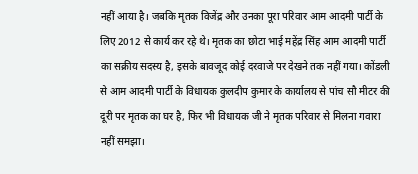नहीं आया है। जबकि मृतक विजेंद्र और उनका पूरा परिवार आम आदमी पार्टी के लिए 2012 से कार्य कर रहे थे। मृतक का छोटा भाई महेंद्र सिंह आम आदमी पार्टी का सक्रीय सदस्य है, इसके बावजूद कोई दरवाजे पर देखने तक नहीं गया। कोंडली से आम आदमी पार्टी के विधायक कुलदीप कुमार के कार्यालय से पांच सौ मीटर की दूरी पर मृतक का घर है, फिर भी विधायक जी ने मृतक परिवार से मिलना गवारा नहीं समझा।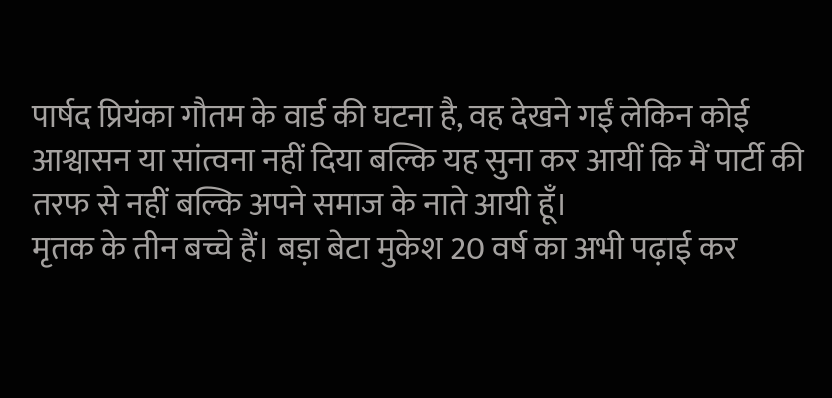पार्षद प्रियंका गौतम के वार्ड की घटना है, वह देखने गईं लेकिन कोई आश्वासन या सांत्वना नहीं दिया बल्कि यह सुना कर आयीं कि मैं पार्टी की तरफ से नहीं बल्कि अपने समाज के नाते आयी हूँ।
मृतक के तीन बच्चे हैं। बड़ा बेटा मुकेश 20 वर्ष का अभी पढ़ाई कर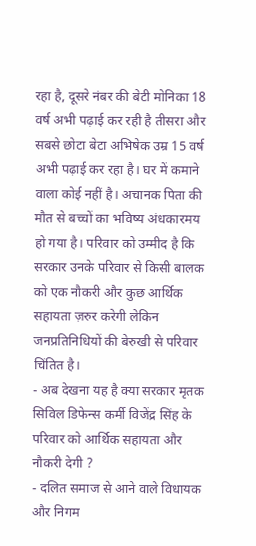रहा है, दूसरे नंबर की बेटी मोनिका 18 वर्ष अभी पढ़ाई कर रही है तीसरा और सबसे छोटा बेटा अभिषेक उम्र 15 वर्ष अभी पढ़ाई कर रहा है। घर में कमाने वाला कोई नहीं है। अचानक पिता की मौत से बच्चों का भविष्य अंधकारमय हो गया है। परिवार को उम्मीद है कि सरकार उनके परिवार से किसी बालक को एक नौकरी और कुछ आर्थिक सहायता ज़रुर करेगी लेकिन जनप्रतिनिधियों की बेरुखी से परिवार चिंतित है।
- अब देखना यह है क्या सरकार मृतक सिविल डिफेन्स कर्मी विजेंद्र सिंह के परिवार को आर्थिक सहायता और नौकरी देगी ?
- दलित समाज से आने वाले विधायक और निगम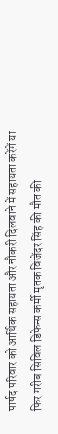पार्षद परिवार को आर्थिक सहायता और नौकरी दिलवाने में सहायता करेंगें या फिर गरीब सिविल डिफेन्स कर्मी मृतक विजेंदर सिंह की मौत की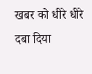खबर को धीरे धीरे दबा दिया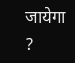जायेगा ?